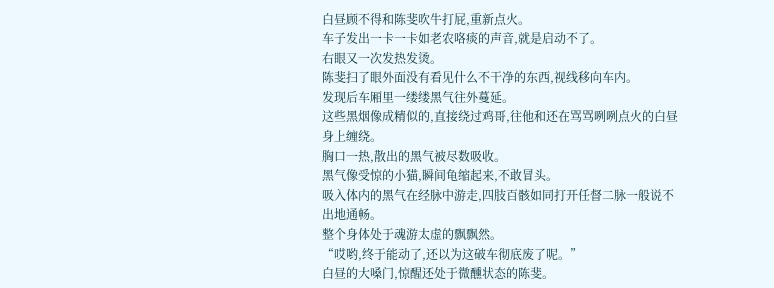白昼顾不得和陈斐吹牛打屁,重新点火。
车子发出一卡一卡如老农咯痰的声音,就是启动不了。
右眼又一次发热发烫。
陈斐扫了眼外面没有看见什么不干净的东西,视线移向车内。
发现后车厢里一缕缕黑气往外蔓延。
这些黑烟像成精似的,直接绕过鸡哥,往他和还在骂骂咧咧点火的白昼身上缠绕。
胸口一热,散出的黑气被尽数吸收。
黑气像受惊的小猫,瞬间龟缩起来,不敢冒头。
吸入体内的黑气在经脉中游走,四肢百骸如同打开任督二脉一般说不出地通畅。
整个身体处于魂游太虚的飘飘然。
“哎哟,终于能动了,还以为这破车彻底废了呢。”
白昼的大嗓门,惊醒还处于微醺状态的陈斐。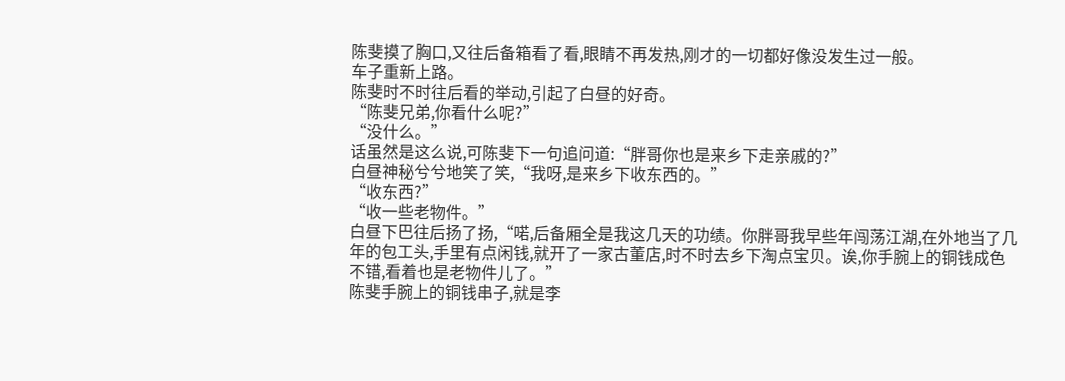陈斐摸了胸口,又往后备箱看了看,眼睛不再发热,刚才的一切都好像没发生过一般。
车子重新上路。
陈斐时不时往后看的举动,引起了白昼的好奇。
“陈斐兄弟,你看什么呢?”
“没什么。”
话虽然是这么说,可陈斐下一句追问道:“胖哥你也是来乡下走亲戚的?”
白昼神秘兮兮地笑了笑,“我呀,是来乡下收东西的。”
“收东西?”
“收一些老物件。”
白昼下巴往后扬了扬,“喏,后备厢全是我这几天的功绩。你胖哥我早些年闯荡江湖,在外地当了几年的包工头,手里有点闲钱,就开了一家古董店,时不时去乡下淘点宝贝。诶,你手腕上的铜钱成色不错,看着也是老物件儿了。”
陈斐手腕上的铜钱串子,就是李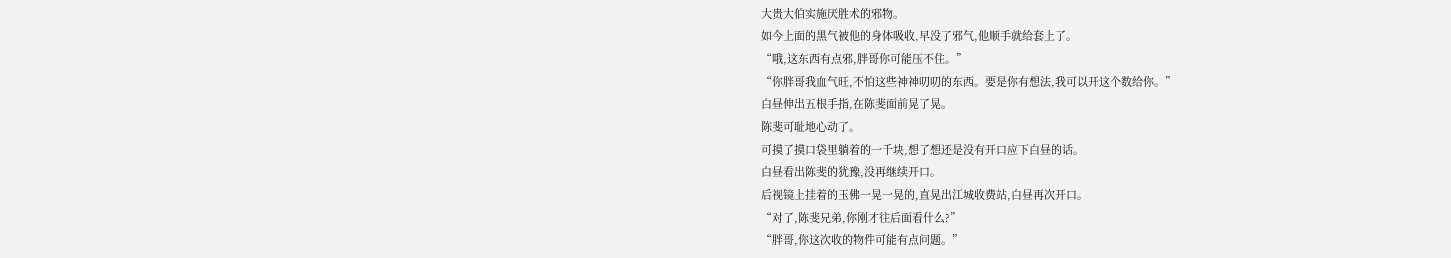大贵大伯实施厌胜术的邪物。
如今上面的黑气被他的身体吸收,早没了邪气,他顺手就给套上了。
“哦,这东西有点邪,胖哥你可能压不住。”
“你胖哥我血气旺,不怕这些神神叨叨的东西。要是你有想法,我可以开这个数给你。”
白昼伸出五根手指,在陈斐面前晃了晃。
陈斐可耻地心动了。
可摸了摸口袋里躺着的一千块,想了想还是没有开口应下白昼的话。
白昼看出陈斐的犹豫,没再继续开口。
后视镜上挂着的玉佛一晃一晃的,直晃出江城收费站,白昼再次开口。
“对了,陈斐兄弟,你刚才往后面看什么?”
“胖哥,你这次收的物件可能有点问题。”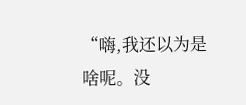“嗨,我还以为是啥呢。没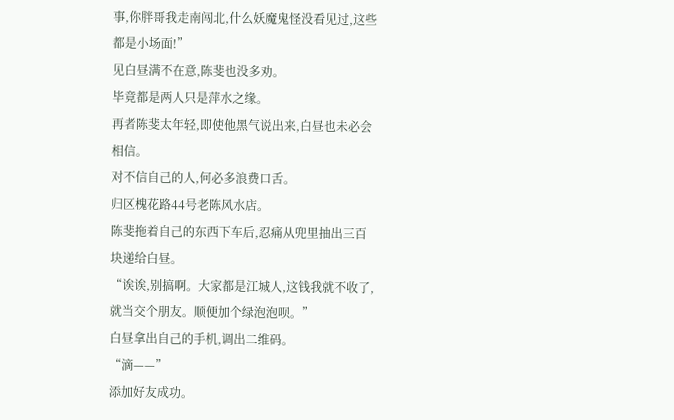事,你胖哥我走南闯北,什么妖魔鬼怪没看见过,这些都是小场面!”
见白昼满不在意,陈斐也没多劝。
毕竟都是两人只是萍水之缘。
再者陈斐太年轻,即使他黑气说出来,白昼也未必会相信。
对不信自己的人,何必多浪费口舌。
归区槐花路44号老陈风水店。
陈斐拖着自己的东西下车后,忍痛从兜里抽出三百块递给白昼。
“诶诶,别搞啊。大家都是江城人,这钱我就不收了,就当交个朋友。顺便加个绿泡泡呗。”
白昼拿出自己的手机,调出二维码。
“滴——”
添加好友成功。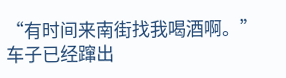“有时间来南街找我喝酒啊。”
车子已经蹿出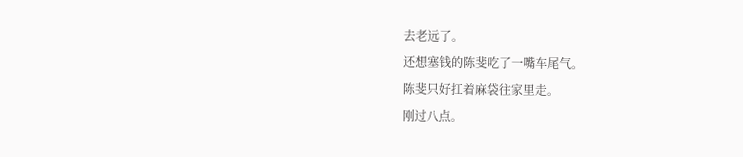去老远了。
还想塞钱的陈斐吃了一嘴车尾气。
陈斐只好扛着麻袋往家里走。
刚过八点。